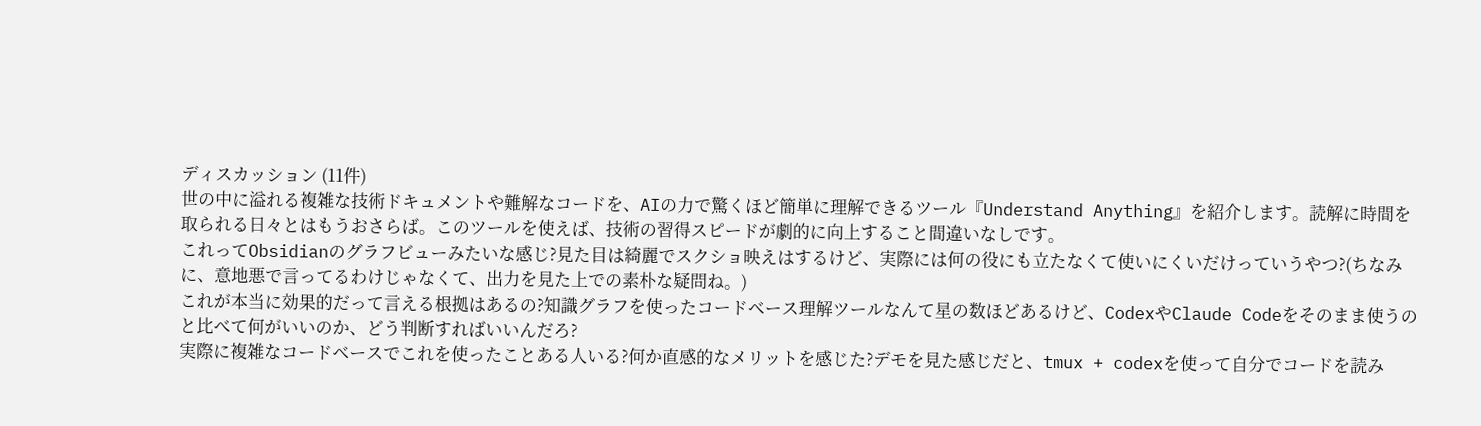ディスカッション (11件)
世の中に溢れる複雑な技術ドキュメントや難解なコードを、AIの力で驚くほど簡単に理解できるツール『Understand Anything』を紹介します。読解に時間を取られる日々とはもうおさらば。このツールを使えば、技術の習得スピードが劇的に向上すること間違いなしです。
これってObsidianのグラフビューみたいな感じ?見た目は綺麗でスクショ映えはするけど、実際には何の役にも立たなくて使いにくいだけっていうやつ?(ちなみに、意地悪で言ってるわけじゃなくて、出力を見た上での素朴な疑問ね。)
これが本当に効果的だって言える根拠はあるの?知識グラフを使ったコードベース理解ツールなんて星の数ほどあるけど、CodexやClaude Codeをそのまま使うのと比べて何がいいのか、どう判断すればいいんだろ?
実際に複雑なコードベースでこれを使ったことある人いる?何か直感的なメリットを感じた?デモを見た感じだと、tmux + codexを使って自分でコードを読み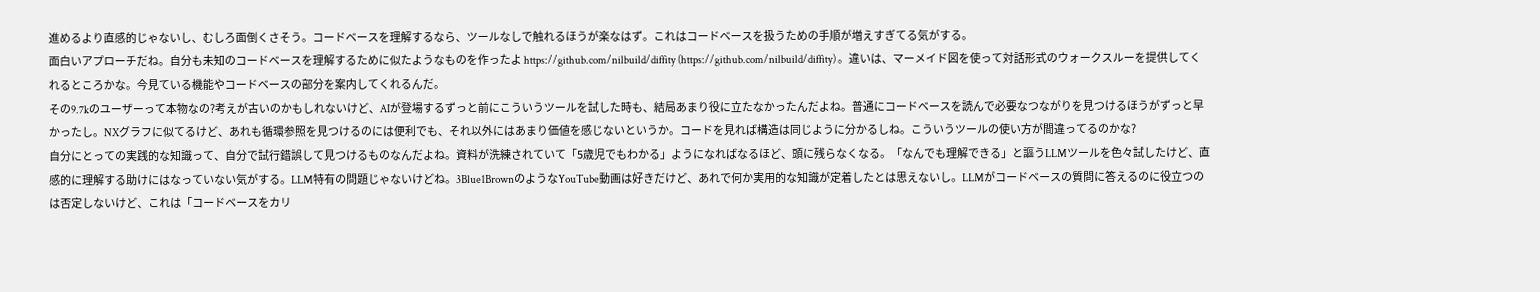進めるより直感的じゃないし、むしろ面倒くさそう。コードベースを理解するなら、ツールなしで触れるほうが楽なはず。これはコードベースを扱うための手順が増えすぎてる気がする。
面白いアプローチだね。自分も未知のコードベースを理解するために似たようなものを作ったよ https://github.com/nilbuild/diffity (https://github.com/nilbuild/diffity) 。違いは、マーメイド図を使って対話形式のウォークスルーを提供してくれるところかな。今見ている機能やコードベースの部分を案内してくれるんだ。
その9.7kのユーザーって本物なの?考えが古いのかもしれないけど、AIが登場するずっと前にこういうツールを試した時も、結局あまり役に立たなかったんだよね。普通にコードベースを読んで必要なつながりを見つけるほうがずっと早かったし。NXグラフに似てるけど、あれも循環参照を見つけるのには便利でも、それ以外にはあまり価値を感じないというか。コードを見れば構造は同じように分かるしね。こういうツールの使い方が間違ってるのかな?
自分にとっての実践的な知識って、自分で試行錯誤して見つけるものなんだよね。資料が洗練されていて「5歳児でもわかる」ようになればなるほど、頭に残らなくなる。「なんでも理解できる」と謳うLLMツールを色々試したけど、直感的に理解する助けにはなっていない気がする。LLM特有の問題じゃないけどね。3Blue1BrownのようなYouTube動画は好きだけど、あれで何か実用的な知識が定着したとは思えないし。LLMがコードベースの質問に答えるのに役立つのは否定しないけど、これは「コードベースをカリ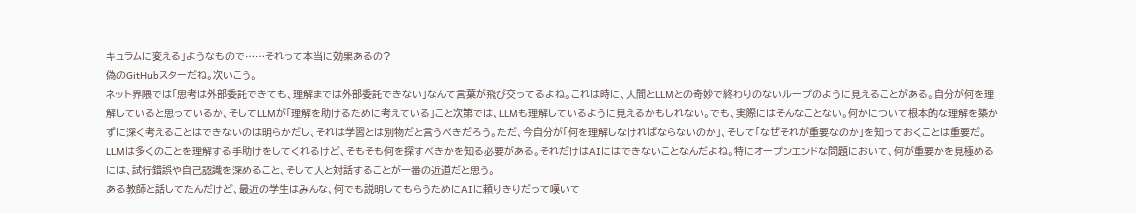キュラムに変える」ようなもので……それって本当に効果あるの?
偽のGitHubスターだね。次いこう。
ネット界隈では「思考は外部委託できても、理解までは外部委託できない」なんて言葉が飛び交ってるよね。これは時に、人間とLLMとの奇妙で終わりのないループのように見えることがある。自分が何を理解していると思っているか、そしてLLMが「理解を助けるために考えている」こと次第では、LLMも理解しているように見えるかもしれない。でも、実際にはそんなことない。何かについて根本的な理解を築かずに深く考えることはできないのは明らかだし、それは学習とは別物だと言うべきだろう。ただ、今自分が「何を理解しなければならないのか」、そして「なぜそれが重要なのか」を知っておくことは重要だ。LLMは多くのことを理解する手助けをしてくれるけど、そもそも何を探すべきかを知る必要がある。それだけはAIにはできないことなんだよね。特にオープンエンドな問題において、何が重要かを見極めるには、試行錯誤や自己認識を深めること、そして人と対話することが一番の近道だと思う。
ある教師と話してたんだけど、最近の学生はみんな、何でも説明してもらうためにAIに頼りきりだって嘆いて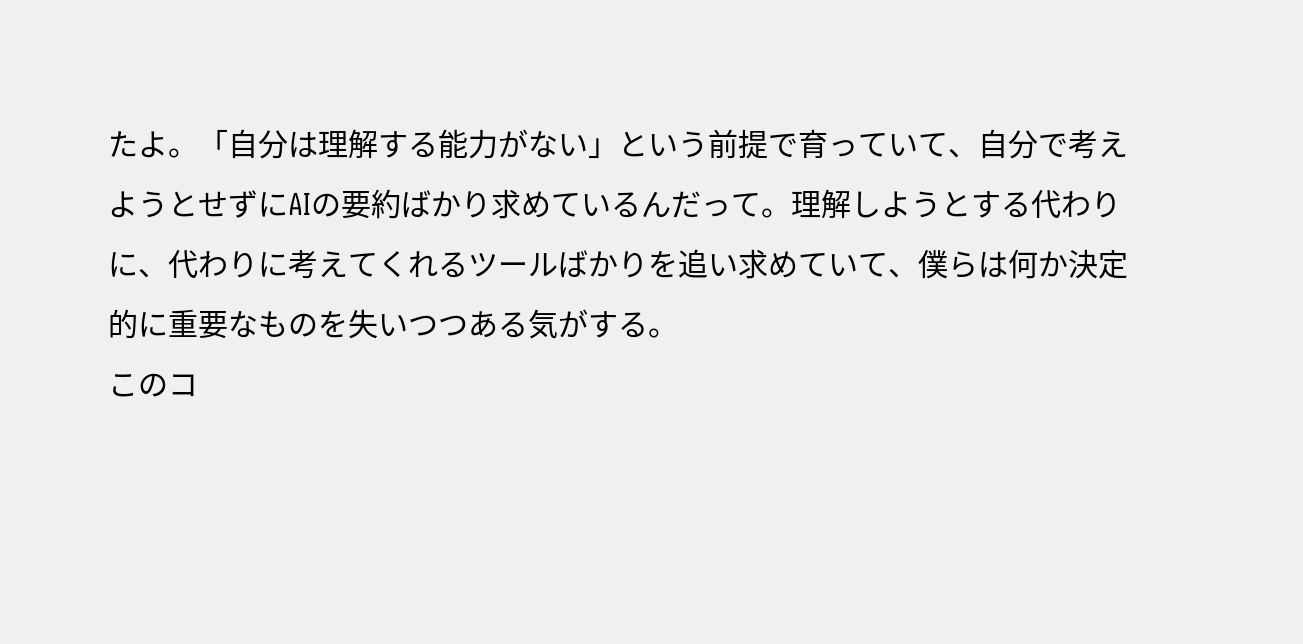たよ。「自分は理解する能力がない」という前提で育っていて、自分で考えようとせずにAIの要約ばかり求めているんだって。理解しようとする代わりに、代わりに考えてくれるツールばかりを追い求めていて、僕らは何か決定的に重要なものを失いつつある気がする。
このコ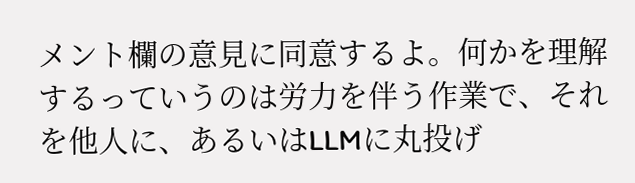メント欄の意見に同意するよ。何かを理解するっていうのは労力を伴う作業で、それを他人に、あるいはLLMに丸投げ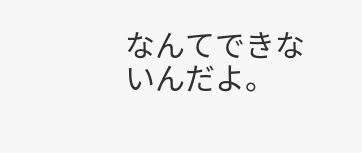なんてできないんだよ。